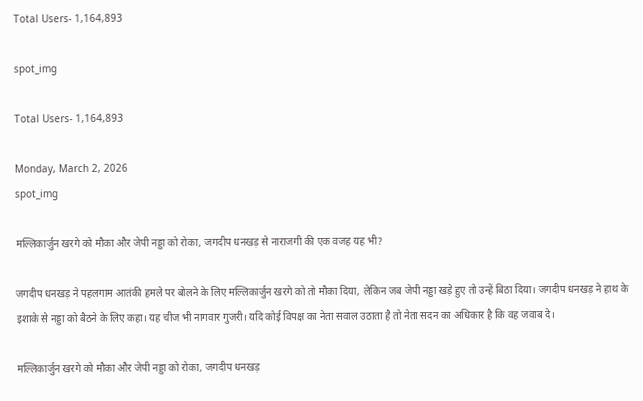Total Users- 1,164,893

spot_img

Total Users- 1,164,893

Monday, March 2, 2026
spot_img

मल्लिकार्जुन खरगे को मौका और जेपी नड्डा को रोका, जगदीप धनखड़ से नाराजगी की एक वजह यह भी?

जगदीप धनखड़ ने पहलगाम आतंकी हमले पर बोलने के लिए मल्लिकार्जुन खरगे को तो मौका दिया, लेकिन जब जेपी नड्डा खड़े हुए तो उन्हें बिठा दिया। जगदीप धनखड़ ने हाथ के इशाके से नड्डा को बैठने के लिए कहा। यह चीज भी नागवार गुजरी। यदि कोई विपक्ष का नेता सवाल उठाता है तो नेता सदन का अधिकार है कि वह जवाब दे।

मल्लिकार्जुन खरगे को मौका और जेपी नड्डा को रोका, जगदीप धनखड़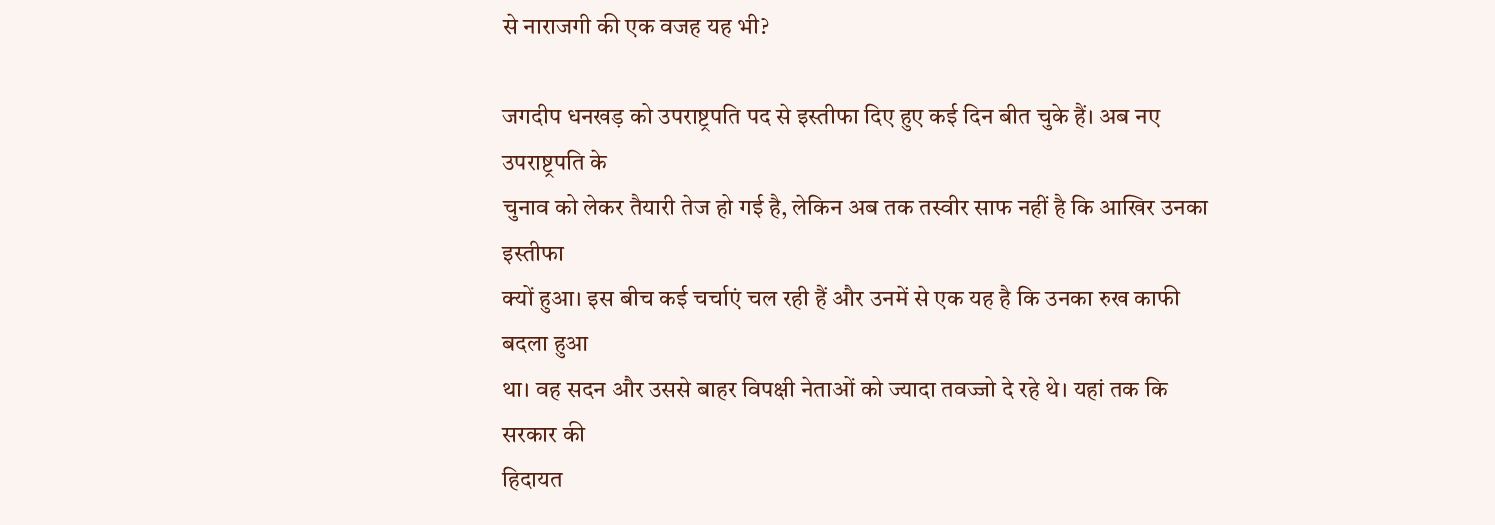से नाराजगी की एक वजह यह भी?

जगदीप धनखड़ को उपराष्ट्रपति पद से इस्तीफा दिए हुए कई दिन बीत चुके हैं। अब नए उपराष्ट्रपति के
चुनाव को लेकर तैयारी तेज हो गई है, लेकिन अब तक तस्वीर साफ नहीं है कि आखिर उनका इस्तीफा
क्यों हुआ। इस बीच कई चर्चाएं चल रही हैं और उनमें से एक यह है कि उनका रुख काफी बदला हुआ
था। वह सदन और उससे बाहर विपक्षी नेताओं को ज्यादा तवज्जो दे रहे थे। यहां तक कि सरकार की
हिदायत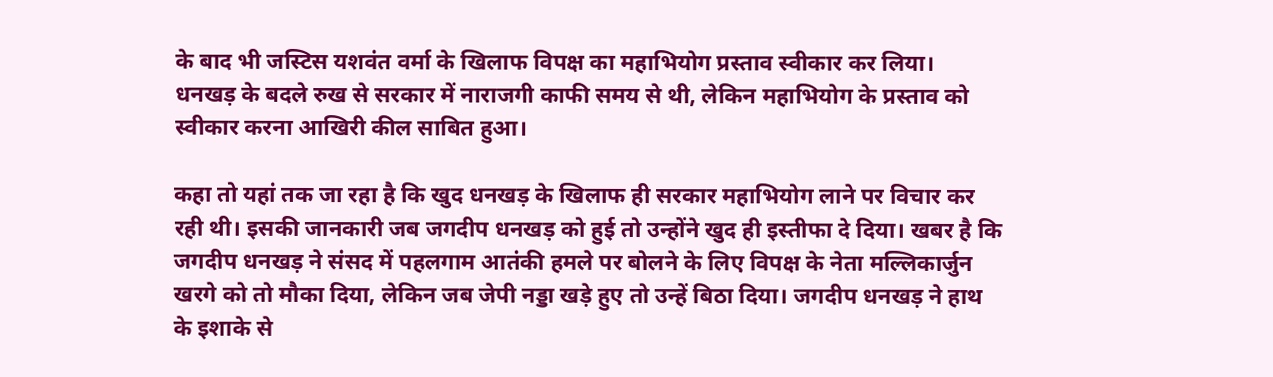के बाद भी जस्टिस यशवंत वर्मा के खिलाफ विपक्ष का महाभियोग प्रस्ताव स्वीकार कर लिया।
धनखड़ के बदले रुख से सरकार में नाराजगी काफी समय से थी, लेकिन महाभियोग के प्रस्ताव को
स्वीकार करना आखिरी कील साबित हुआ।

कहा तो यहां तक जा रहा है कि खुद धनखड़ के खिलाफ ही सरकार महाभियोग लाने पर विचार कर
रही थी। इसकी जानकारी जब जगदीप धनखड़ को हुई तो उन्होंने खुद ही इस्तीफा दे दिया। खबर है कि
जगदीप धनखड़ ने संसद में पहलगाम आतंकी हमले पर बोलने के लिए विपक्ष के नेता मल्लिकार्जुन
खरगे को तो मौका दिया, लेकिन जब जेपी नड्डा खड़े हुए तो उन्हें बिठा दिया। जगदीप धनखड़ ने हाथ
के इशाके से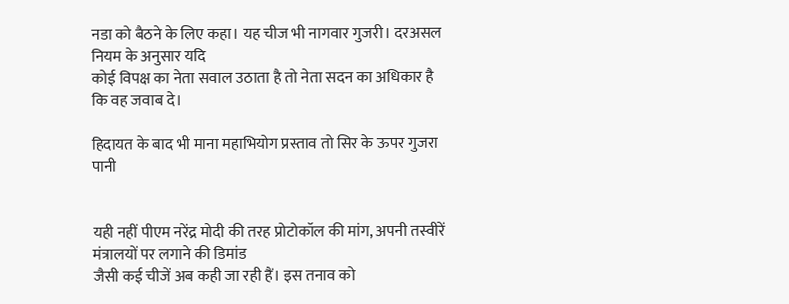नडा को बैठने के लिए कहा। यह चीज भी नागवार गुजरी। दरअसल नियम के अनुसार यदि
कोई विपक्ष का नेता सवाल उठाता है तो नेता सदन का अधिकार है कि वह जवाब दे।

हिदायत के बाद भी माना महाभियोग प्रस्ताव तो सिर के ऊपर गुजरा पानी


यही नहीं पीएम नरेंद्र मोदी की तरह प्रोटोकॉल की मांग, अपनी तस्वीरें मंत्रालयों पर लगाने की डिमांड
जैसी कई चीजें अब कही जा रही हैं। इस तनाव को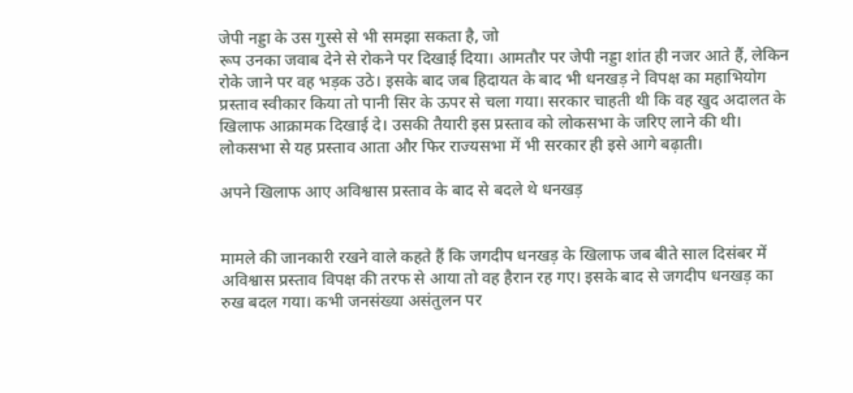जेपी नड्डा के उस गुस्से से भी समझा सकता है, जो
रूप उनका जवाब देने से रोकने पर दिखाई दिया। आमतौर पर जेपी नड्डा शांत ही नजर आते हैं, लेकिन
रोके जाने पर वह भड़क उठे। इसके बाद जब हिदायत के बाद भी धनखड़ ने विपक्ष का महाभियोग
प्रस्ताव स्वीकार किया तो पानी सिर के ऊपर से चला गया। सरकार चाहती थी कि वह खुद अदालत के
खिलाफ आक्रामक दिखाई दे। उसकी तैयारी इस प्रस्ताव को लोकसभा के जरिए लाने की थी।
लोकसभा से यह प्रस्ताव आता और फिर राज्यसभा में भी सरकार ही इसे आगे बढ़ाती।

अपने खिलाफ आए अविश्वास प्रस्ताव के बाद से बदले थे धनखड़


मामले की जानकारी रखने वाले कहते हैं कि जगदीप धनखड़ के खिलाफ जब बीते साल दिसंबर में
अविश्वास प्रस्ताव विपक्ष की तरफ से आया तो वह हैरान रह गए। इसके बाद से जगदीप धनखड़ का
रुख बदल गया। कभी जनसंख्या असंतुलन पर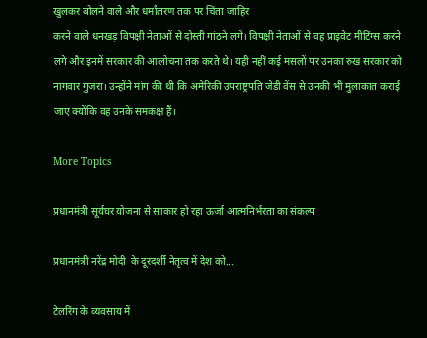खुलकर बोलने वाले और धर्मांतरण तक पर चिंता जाहिर
करने वाले धनखड़ विपक्षी नेताओं से दोस्ती गांठने लगे। विपक्षी नेताओं से वह प्राइवेट मीटिंग्स करने
लगे और इनमें सरकार की आलोचना तक करते थे। यही नहीं कई मसलों पर उनका रुख सरकार को
नागवार गुजरा। उन्होंने मांग की थी कि अमेरिकी उपराष्ट्रपति जेडी वेंस से उनकी भी मुलाकात कराई
जाए क्योंकि वह उनके समकक्ष हैं।

More Topics

प्रधानमंत्री सूर्यघर योजना से साकार हो रहा ऊर्जा आत्मनिर्भरता का संकल्प

प्रधानमंत्री नरेंद्र मोदी  के दूरदर्शी नेतृत्व में देश को...

टेलरिंग के व्यवसाय में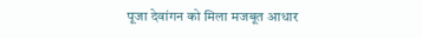पूजा देवांगन को मिला मजबूत आधार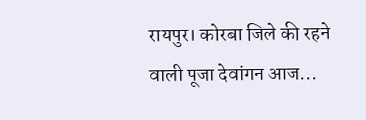रायपुर। कोरबा जिले की रहने वाली पूजा देवांगन आज...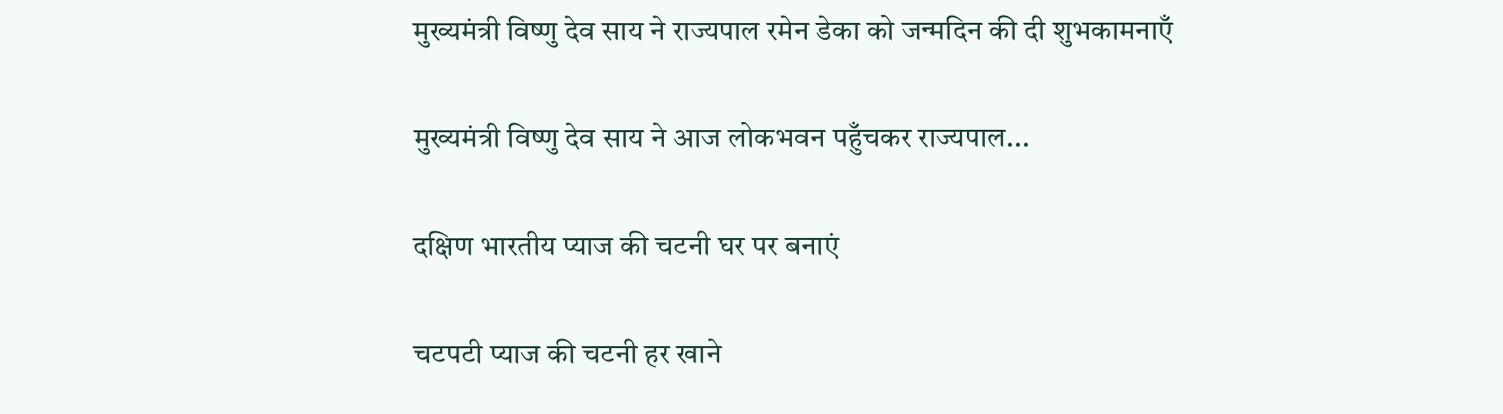मुख्यमंत्री विष्णु देव साय ने राज्यपाल रमेन डेका को जन्मदिन की दी शुभकामनाएँ

मुख्यमंत्री विष्णु देव साय ने आज लोकभवन पहुँचकर राज्यपाल...

दक्षिण भारतीय प्याज की चटनी घर पर बनाएं

चटपटी प्याज की चटनी हर खाने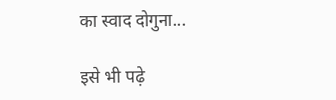का स्वाद दोगुना...

इसे भी पढ़े